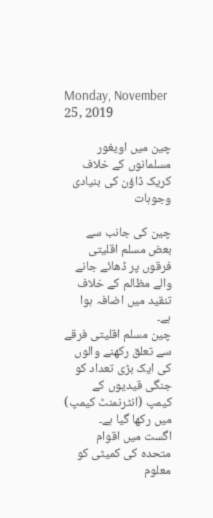Monday, November 25, 2019

چین میں اویغور مسلمانوں کے خلاف کریک ڈاؤن کی بنیادی وجوہات

چین کی جانب سے بعض مسلم اقلیتی فرقوں پر ڈھائے جانے والے مظالم کے خلاف تنقید میں اضافہ ہوا ہے۔
چین مسلم اقلیتی فرقے سے تعلق رکھنے والوں کی ایک بڑی تعداد کو جنگی قیدیوں کے کیمپ (انٹرنمنٹ کیمپ) میں رکھا گیا ہے۔
اگست میں اقوام متحدہ کی کمیٹی کو معلوم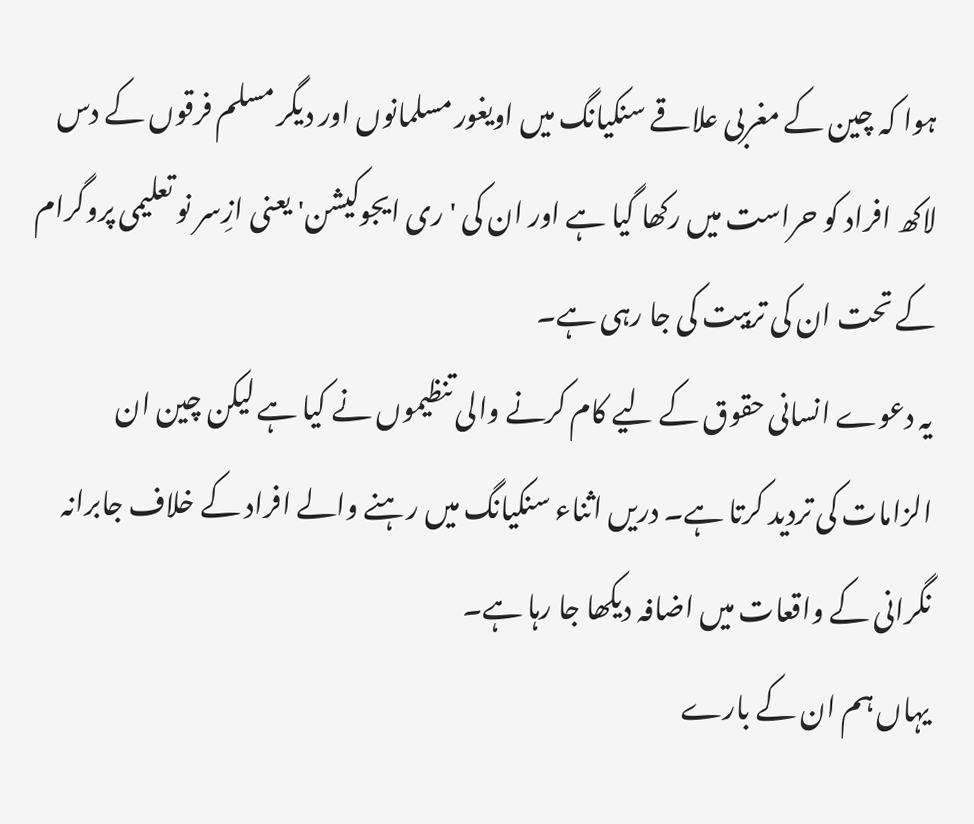ہوا کہ چین کے مغربی علاقے سنکیانگ میں اویغور مسلمانوں اور دیگر مسلم فرقوں کے دس لاکھ افراد کو حراست میں رکھا گیا ہے اور ان کی 'ری ایجوکیشن' یعنی ازِسر نو تعلیمی پروگرام کے تحت ان کی تربیت کی جا رہی ہے۔
یہ دعوے انسانی حقوق کے لیے کام کرنے والی تنظیموں نے کیا ہے لیکن چین ان الزامات کی تردید کرتا ہے۔ دریں اثناء سنکیانگ میں رہنے والے افراد کے خلاف جابرانہ نگرانی کے واقعات میں اضافہ دیکھا جا رہا ہے۔
یہاں ہم ان کے بارے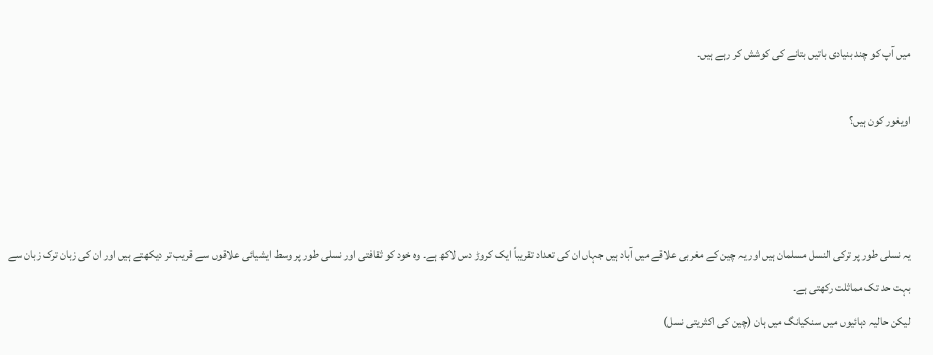میں آپ کو چند بنیادی باتیں بتانے کی کوشش کر رہے ہیں۔

اویغور کون ہیں؟



یہ نسلی طور پر ترکی النسل مسلمان ہیں اور یہ چین کے مغربی علاقے میں آباد ہیں جہاں ان کی تعداد تقریباً ایک کروڑ دس لاکھ ہے۔ وہ خود کو ثقافتی اور نسلی طور پر وسط ایشیائی علاقوں سے قریب تر دیکھتے ہیں اور ان کی زبان ترک زبان سے بہت حد تک مماثلت رکھتی ہے۔
لیکن حالیہ دہائیوں میں سنکیانگ میں ہان (چین کی اکثریتی نسل)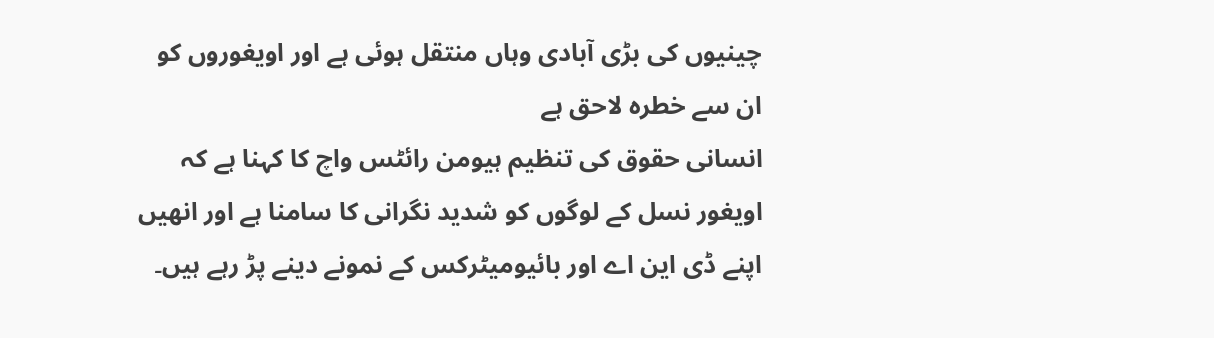چینیوں کی بڑی آبادی وہاں منتقل ہوئی ہے اور اویغوروں کو ان سے خطرہ لاحق ہے
انسانی حقوق کی تنظیم ہیومن رائٹس واچ کا کہنا ہے کہ اویغور نسل کے لوگوں کو شدید نگرانی کا سامنا ہے اور انھیں اپنے ڈی این اے اور بائیومیٹرکس کے نمونے دینے پڑ رہے ہیں۔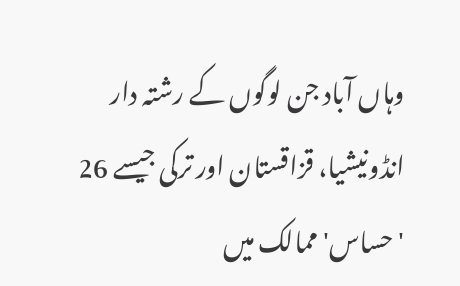وہاں آباد جن لوگوں کے رشتہ دار انڈونیشیا، قزاقستان اور ترکی جیسے 26 'حساس' ممالک میں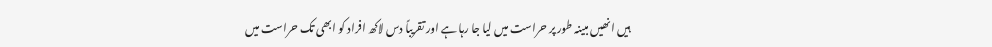ہیں انھیں مبینہ طور پر حراست میں لیا جا رہا ہے اور تقریباً دس لاکھ افراد کو ابھی تک حراست میں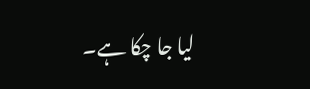لیا جا چکا ہے۔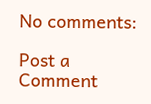No comments:

Post a Comment